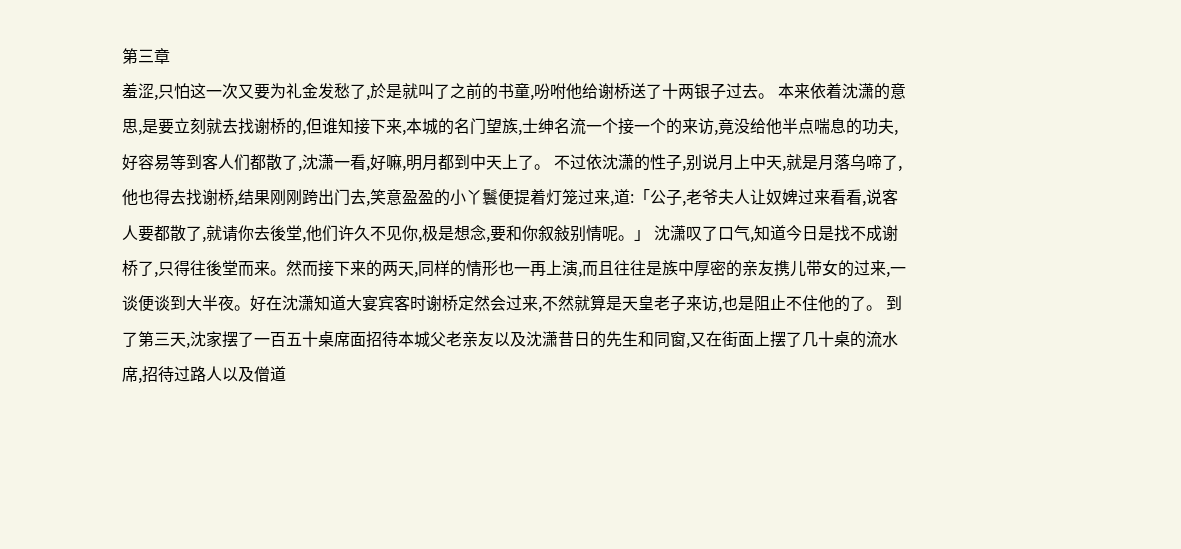第三章
羞涩,只怕这一次又要为礼金发愁了,於是就叫了之前的书童,吩咐他给谢桥送了十两银子过去。 本来依着沈潇的意思,是要立刻就去找谢桥的,但谁知接下来,本城的名门望族,士绅名流一个接一个的来访,竟没给他半点喘息的功夫,好容易等到客人们都散了,沈潇一看,好嘛,明月都到中天上了。 不过依沈潇的性子,别说月上中天,就是月落乌啼了,他也得去找谢桥,结果刚刚跨出门去,笑意盈盈的小丫鬟便提着灯笼过来,道:「公子,老爷夫人让奴婢过来看看,说客人要都散了,就请你去後堂,他们许久不见你,极是想念,要和你叙敍别情呢。」 沈潇叹了口气,知道今日是找不成谢桥了,只得往後堂而来。然而接下来的两天,同样的情形也一再上演,而且往往是族中厚密的亲友携儿带女的过来,一谈便谈到大半夜。好在沈潇知道大宴宾客时谢桥定然会过来,不然就算是天皇老子来访,也是阻止不住他的了。 到了第三天,沈家摆了一百五十桌席面招待本城父老亲友以及沈潇昔日的先生和同窗,又在街面上摆了几十桌的流水席,招待过路人以及僧道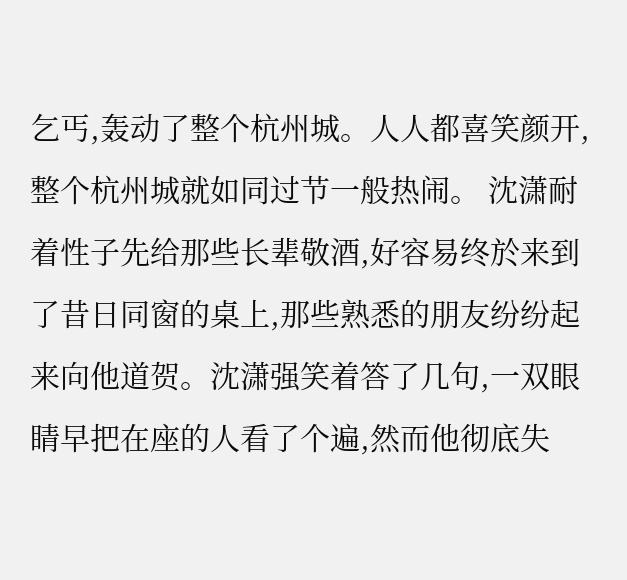乞丐,轰动了整个杭州城。人人都喜笑颜开,整个杭州城就如同过节一般热闹。 沈潇耐着性子先给那些长辈敬酒,好容易终於来到了昔日同窗的桌上,那些熟悉的朋友纷纷起来向他道贺。沈潇强笑着答了几句,一双眼睛早把在座的人看了个遍,然而他彻底失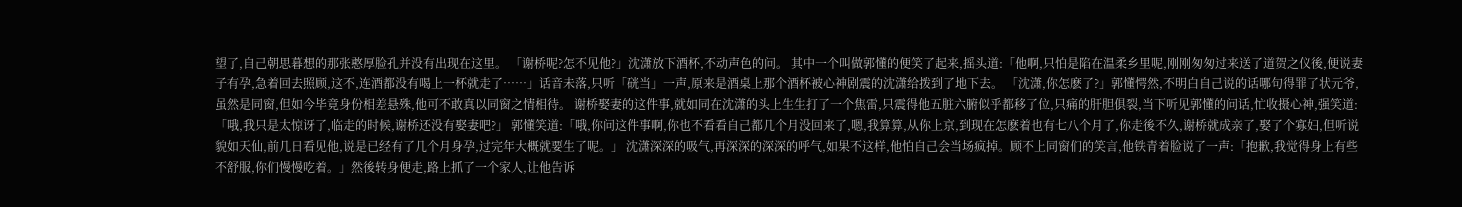望了,自己朝思暮想的那张憨厚脸孔并没有出现在这里。 「谢桥呢?怎不见他?」沈潇放下酒杯,不动声色的问。 其中一个叫做郭懂的便笑了起来,摇头道:「他啊,只怕是陷在温柔乡里呢,刚刚匆匆过来送了道贺之仪後,便说妻子有孕,急着回去照顾,这不,连酒都没有喝上一杯就走了……」话音未落,只听「硄当」一声,原来是酒桌上那个酒杯被心神剧震的沈潇给拨到了地下去。 「沈潇,你怎麽了?」郭懂愕然,不明白自己说的话哪句得罪了状元爷,虽然是同窗,但如今毕竟身份相差悬殊,他可不敢真以同窗之情相待。 谢桥娶妻的这件事,就如同在沈潇的头上生生打了一个焦雷,只震得他五脏六腑似乎都移了位,只痛的肝胆俱裂,当下听见郭懂的问话,忙收摄心神,强笑道:「哦,我只是太惊讶了,临走的时候,谢桥还没有娶妻吧?」 郭懂笑道:「哦,你问这件事啊,你也不看看自己都几个月没回来了,嗯,我算算,从你上京,到现在怎麽着也有七八个月了,你走後不久,谢桥就成亲了,娶了个寡妇,但听说貌如天仙,前几日看见他,说是已经有了几个月身孕,过完年大概就要生了呢。」 沈潇深深的吸气,再深深的深深的呼气,如果不这样,他怕自己会当场疯掉。顾不上同窗们的笑言,他铁青着脸说了一声:「抱歉,我觉得身上有些不舒服,你们慢慢吃着。」然後转身便走,路上抓了一个家人,让他告诉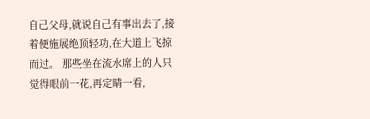自己父母,就说自己有事出去了,接着便施展绝顶轻功,在大道上飞掠而过。 那些坐在流水席上的人只觉得眼前一花,再定睛一看,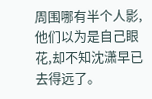周围哪有半个人影,他们以为是自己眼花,却不知沈潇早已去得远了。